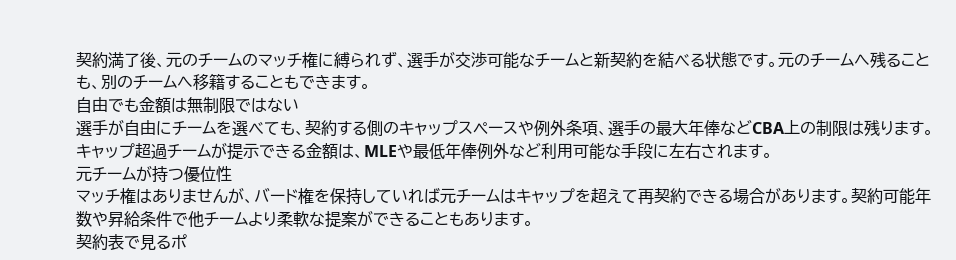契約満了後、元のチームのマッチ権に縛られず、選手が交渉可能なチームと新契約を結べる状態です。元のチームへ残ることも、別のチームへ移籍することもできます。
自由でも金額は無制限ではない
選手が自由にチームを選べても、契約する側のキャップスペースや例外条項、選手の最大年俸などCBA上の制限は残ります。キャップ超過チームが提示できる金額は、MLEや最低年俸例外など利用可能な手段に左右されます。
元チームが持つ優位性
マッチ権はありませんが、バード権を保持していれば元チームはキャップを超えて再契約できる場合があります。契約可能年数や昇給条件で他チームより柔軟な提案ができることもあります。
契約表で見るポ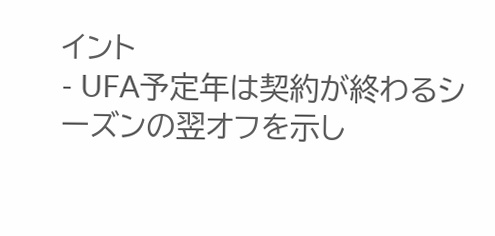イント
- UFA予定年は契約が終わるシーズンの翌オフを示し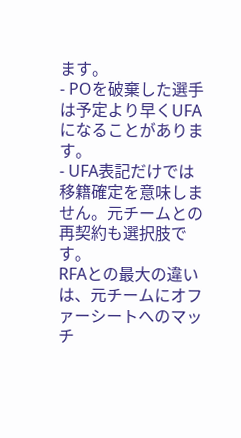ます。
- POを破棄した選手は予定より早くUFAになることがあります。
- UFA表記だけでは移籍確定を意味しません。元チームとの再契約も選択肢です。
RFAとの最大の違いは、元チームにオファーシートへのマッチ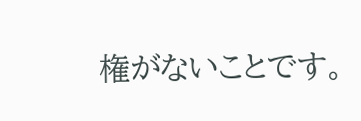権がないことです。